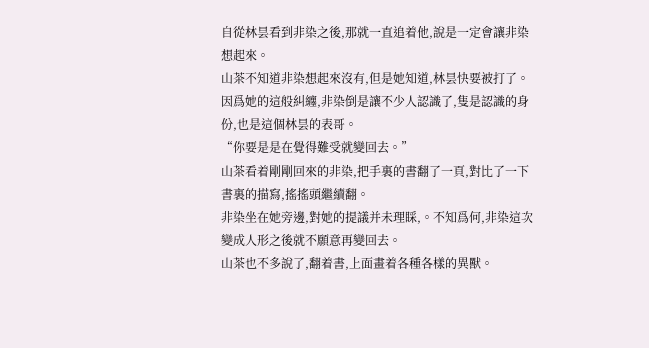自從林昙看到非染之後,那就一直追着他,說是一定會讓非染想起來。
山茶不知道非染想起來沒有,但是她知道,林昙快要被打了。
因爲她的這般糾纏,非染倒是讓不少人認識了,隻是認識的身份,也是這個林昙的表哥。
“你要是是在覺得難受就變回去。”
山茶看着剛剛回來的非染,把手裏的書翻了一頁,對比了一下書裏的描寫,搖搖頭繼續翻。
非染坐在她旁邊,對她的提議并未理睬,。不知爲何,非染這次變成人形之後就不願意再變回去。
山茶也不多說了,翻着書,上面畫着各種各樣的異獸。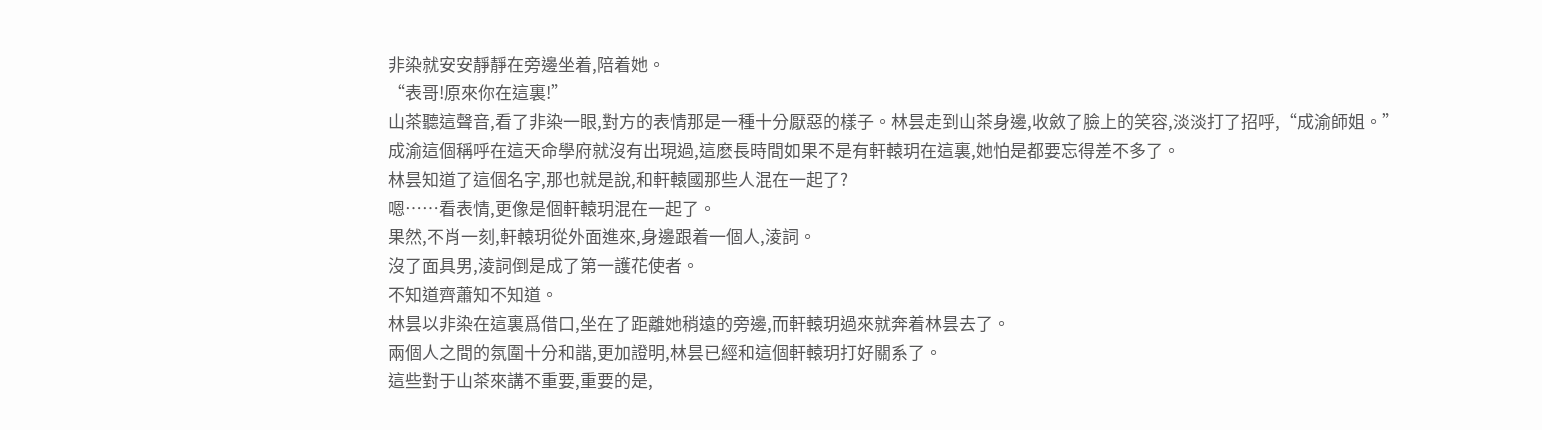非染就安安靜靜在旁邊坐着,陪着她。
“表哥!原來你在這裏!”
山茶聽這聲音,看了非染一眼,對方的表情那是一種十分厭惡的樣子。林昙走到山茶身邊,收斂了臉上的笑容,淡淡打了招呼,“成渝師姐。”
成渝這個稱呼在這天命學府就沒有出現過,這麽長時間如果不是有軒轅玥在這裏,她怕是都要忘得差不多了。
林昙知道了這個名字,那也就是說,和軒轅國那些人混在一起了?
嗯……看表情,更像是個軒轅玥混在一起了。
果然,不肖一刻,軒轅玥從外面進來,身邊跟着一個人,淩詞。
沒了面具男,淩詞倒是成了第一護花使者。
不知道齊蕭知不知道。
林昙以非染在這裏爲借口,坐在了距離她稍遠的旁邊,而軒轅玥過來就奔着林昙去了。
兩個人之間的氛圍十分和諧,更加證明,林昙已經和這個軒轅玥打好關系了。
這些對于山茶來講不重要,重要的是,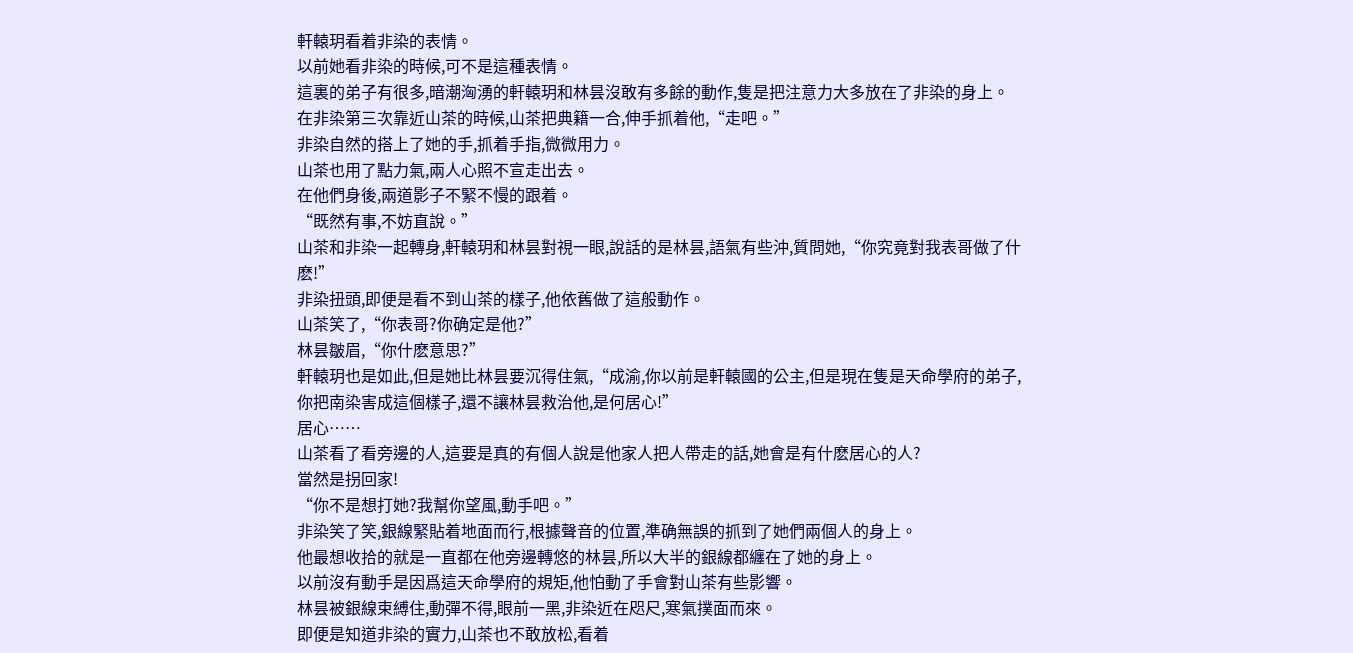軒轅玥看着非染的表情。
以前她看非染的時候,可不是這種表情。
這裏的弟子有很多,暗潮洶湧的軒轅玥和林昙沒敢有多餘的動作,隻是把注意力大多放在了非染的身上。
在非染第三次靠近山茶的時候,山茶把典籍一合,伸手抓着他,“走吧。”
非染自然的搭上了她的手,抓着手指,微微用力。
山茶也用了點力氣,兩人心照不宣走出去。
在他們身後,兩道影子不緊不慢的跟着。
“既然有事,不妨直說。”
山茶和非染一起轉身,軒轅玥和林昙對視一眼,說話的是林昙,語氣有些沖,質問她,“你究竟對我表哥做了什麽!”
非染扭頭,即便是看不到山茶的樣子,他依舊做了這般動作。
山茶笑了,“你表哥?你确定是他?”
林昙皺眉,“你什麽意思?”
軒轅玥也是如此,但是她比林昙要沉得住氣,“成渝,你以前是軒轅國的公主,但是現在隻是天命學府的弟子,你把南染害成這個樣子,還不讓林昙救治他,是何居心!”
居心……
山茶看了看旁邊的人,這要是真的有個人說是他家人把人帶走的話,她會是有什麽居心的人?
當然是拐回家!
“你不是想打她?我幫你望風,動手吧。”
非染笑了笑,銀線緊貼着地面而行,根據聲音的位置,準确無誤的抓到了她們兩個人的身上。
他最想收拾的就是一直都在他旁邊轉悠的林昙,所以大半的銀線都纏在了她的身上。
以前沒有動手是因爲這天命學府的規矩,他怕動了手會對山茶有些影響。
林昙被銀線束縛住,動彈不得,眼前一黑,非染近在咫尺,寒氣撲面而來。
即便是知道非染的實力,山茶也不敢放松,看着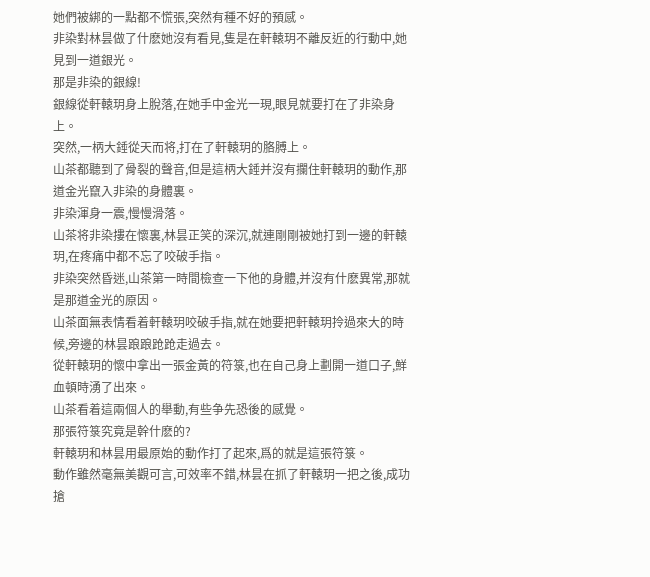她們被綁的一點都不慌張,突然有種不好的預感。
非染對林昙做了什麽她沒有看見,隻是在軒轅玥不離反近的行動中,她見到一道銀光。
那是非染的銀線!
銀線從軒轅玥身上脫落,在她手中金光一現,眼見就要打在了非染身上。
突然,一柄大錘從天而将,打在了軒轅玥的胳膊上。
山茶都聽到了骨裂的聲音,但是這柄大錘并沒有攔住軒轅玥的動作,那道金光竄入非染的身體裏。
非染渾身一震,慢慢滑落。
山茶将非染摟在懷裏,林昙正笑的深沉,就連剛剛被她打到一邊的軒轅玥,在疼痛中都不忘了咬破手指。
非染突然昏迷,山茶第一時間檢查一下他的身體,并沒有什麽異常,那就是那道金光的原因。
山茶面無表情看着軒轅玥咬破手指,就在她要把軒轅玥拎過來大的時候,旁邊的林昙踉踉跄跄走過去。
從軒轅玥的懷中拿出一張金黃的符箓,也在自己身上劃開一道口子,鮮血頓時湧了出來。
山茶看着這兩個人的舉動,有些争先恐後的感覺。
那張符箓究竟是幹什麽的?
軒轅玥和林昙用最原始的動作打了起來,爲的就是這張符箓。
動作雖然毫無美觀可言,可效率不錯,林昙在抓了軒轅玥一把之後,成功搶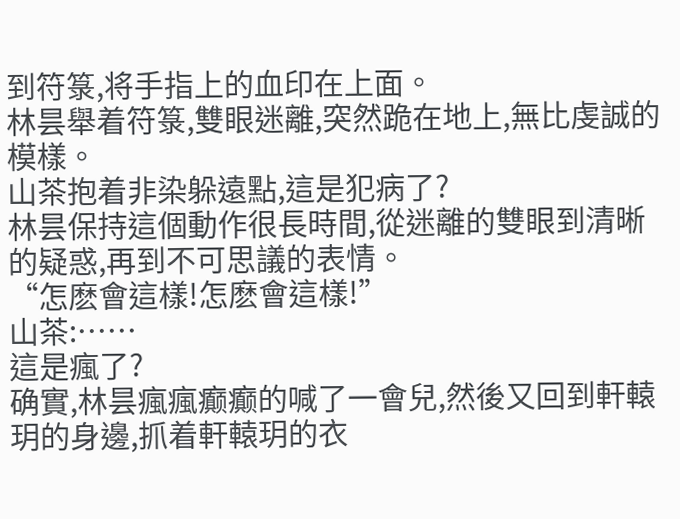到符箓,将手指上的血印在上面。
林昙舉着符箓,雙眼迷離,突然跪在地上,無比虔誠的模樣。
山茶抱着非染躲遠點,這是犯病了?
林昙保持這個動作很長時間,從迷離的雙眼到清晰的疑惑,再到不可思議的表情。
“怎麽會這樣!怎麽會這樣!”
山茶:……
這是瘋了?
确實,林昙瘋瘋癫癫的喊了一會兒,然後又回到軒轅玥的身邊,抓着軒轅玥的衣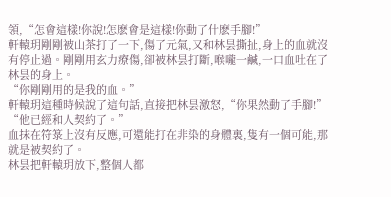領,“怎會這樣!你說!怎麽會是這樣!你動了什麽手腳!”
軒轅玥剛剛被山茶打了一下,傷了元氣,又和林昙撕扯,身上的血就沒有停止過。剛剛用玄力療傷,卻被林昙打斷,喉嚨一鹹,一口血吐在了林昙的身上。
“你剛剛用的是我的血。”
軒轅玥這種時候說了這句話,直接把林昙激怒,“你果然動了手腳!”
“他已經和人契約了。”
血抹在符箓上沒有反應,可還能打在非染的身體裏,隻有一個可能,那就是被契約了。
林昙把軒轅玥放下,整個人都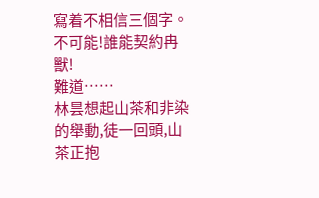寫着不相信三個字。
不可能!誰能契約冉獸!
難道……
林昙想起山茶和非染的舉動,徒一回頭,山茶正抱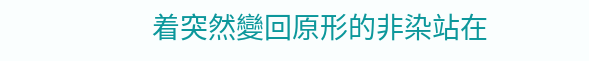着突然變回原形的非染站在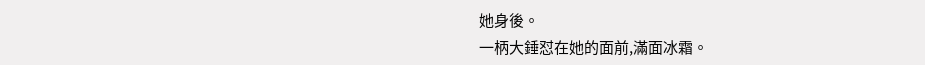她身後。
一柄大錘怼在她的面前,滿面冰霜。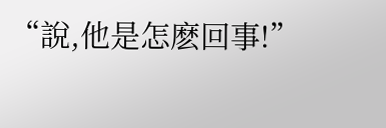“說,他是怎麽回事!”